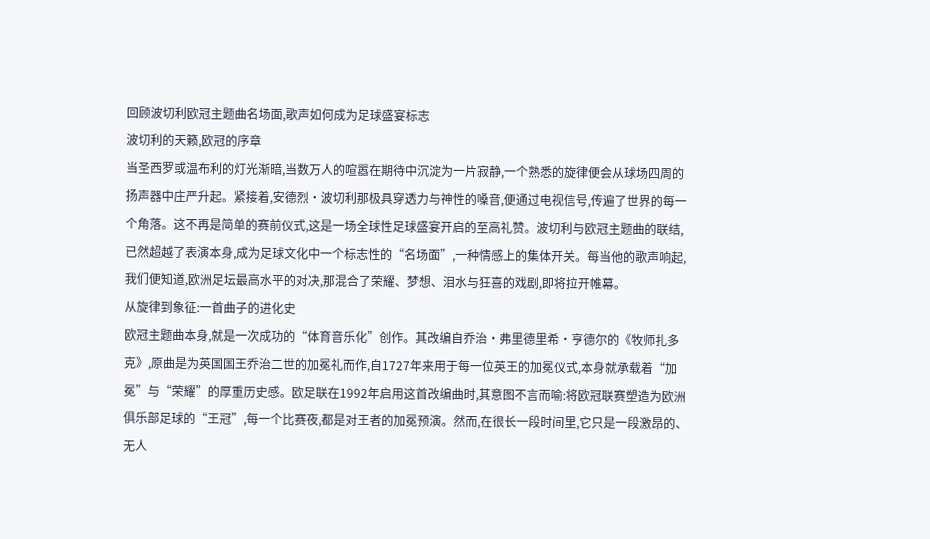回顾波切利欧冠主题曲名场面,歌声如何成为足球盛宴标志
波切利的天籁,欧冠的序章
当圣西罗或温布利的灯光渐暗,当数万人的喧嚣在期待中沉淀为一片寂静,一个熟悉的旋律便会从球场四周的扬声器中庄严升起。紧接着,安德烈·波切利那极具穿透力与神性的嗓音,便通过电视信号,传遍了世界的每一个角落。这不再是简单的赛前仪式,这是一场全球性足球盛宴开启的至高礼赞。波切利与欧冠主题曲的联结,已然超越了表演本身,成为足球文化中一个标志性的“名场面”,一种情感上的集体开关。每当他的歌声响起,我们便知道,欧洲足坛最高水平的对决,那混合了荣耀、梦想、泪水与狂喜的戏剧,即将拉开帷幕。
从旋律到象征:一首曲子的进化史
欧冠主题曲本身,就是一次成功的“体育音乐化”创作。其改编自乔治·弗里德里希·亨德尔的《牧师扎多克》,原曲是为英国国王乔治二世的加冕礼而作,自1727年来用于每一位英王的加冕仪式,本身就承载着“加冕”与“荣耀”的厚重历史感。欧足联在1992年启用这首改编曲时,其意图不言而喻:将欧冠联赛塑造为欧洲俱乐部足球的“王冠”,每一个比赛夜,都是对王者的加冕预演。然而,在很长一段时间里,它只是一段激昂的、无人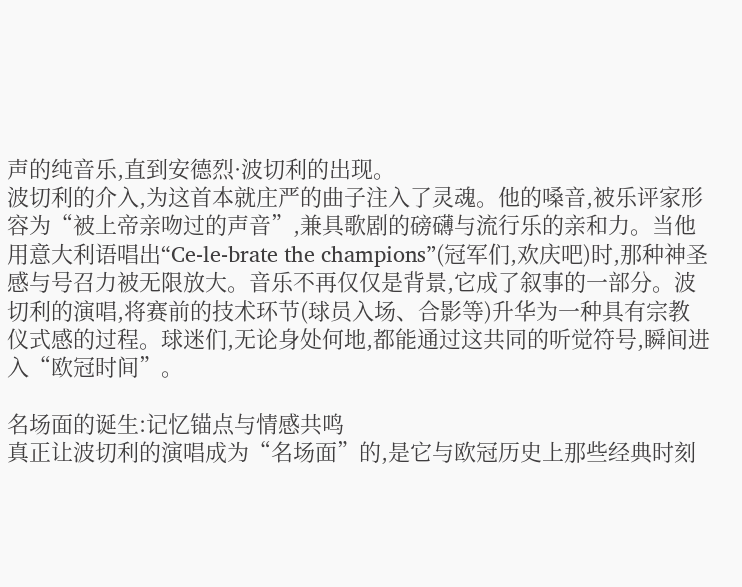声的纯音乐,直到安德烈·波切利的出现。
波切利的介入,为这首本就庄严的曲子注入了灵魂。他的嗓音,被乐评家形容为“被上帝亲吻过的声音”,兼具歌剧的磅礴与流行乐的亲和力。当他用意大利语唱出“Ce-le-brate the champions”(冠军们,欢庆吧)时,那种神圣感与号召力被无限放大。音乐不再仅仅是背景,它成了叙事的一部分。波切利的演唱,将赛前的技术环节(球员入场、合影等)升华为一种具有宗教仪式感的过程。球迷们,无论身处何地,都能通过这共同的听觉符号,瞬间进入“欧冠时间”。

名场面的诞生:记忆锚点与情感共鸣
真正让波切利的演唱成为“名场面”的,是它与欧冠历史上那些经典时刻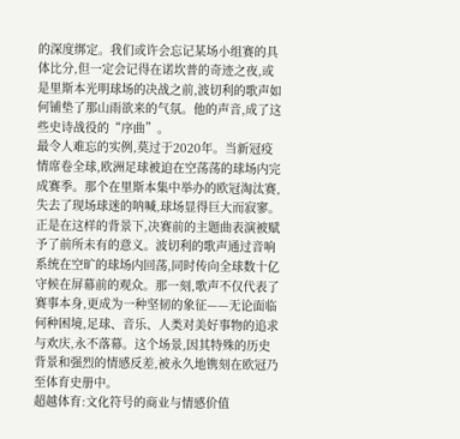的深度绑定。我们或许会忘记某场小组赛的具体比分,但一定会记得在诺坎普的奇迹之夜,或是里斯本光明球场的决战之前,波切利的歌声如何铺垫了那山雨欲来的气氛。他的声音,成了这些史诗战役的“序曲”。
最令人难忘的实例,莫过于2020年。当新冠疫情席卷全球,欧洲足球被迫在空荡荡的球场内完成赛季。那个在里斯本集中举办的欧冠淘汰赛,失去了现场球迷的呐喊,球场显得巨大而寂寥。正是在这样的背景下,决赛前的主题曲表演被赋予了前所未有的意义。波切利的歌声通过音响系统在空旷的球场内回荡,同时传向全球数十亿守候在屏幕前的观众。那一刻,歌声不仅代表了赛事本身,更成为一种坚韧的象征——无论面临何种困境,足球、音乐、人类对美好事物的追求与欢庆,永不落幕。这个场景,因其特殊的历史背景和强烈的情感反差,被永久地镌刻在欧冠乃至体育史册中。
超越体育:文化符号的商业与情感价值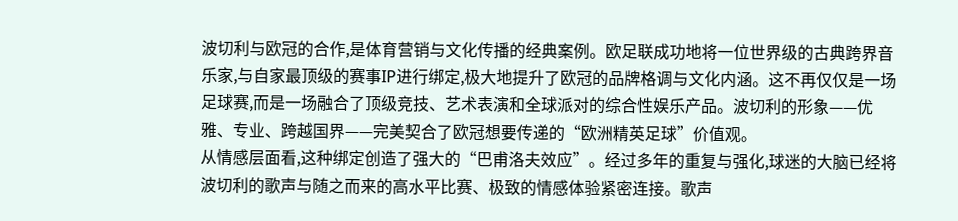波切利与欧冠的合作,是体育营销与文化传播的经典案例。欧足联成功地将一位世界级的古典跨界音乐家,与自家最顶级的赛事IP进行绑定,极大地提升了欧冠的品牌格调与文化内涵。这不再仅仅是一场足球赛,而是一场融合了顶级竞技、艺术表演和全球派对的综合性娱乐产品。波切利的形象——优雅、专业、跨越国界——完美契合了欧冠想要传递的“欧洲精英足球”价值观。
从情感层面看,这种绑定创造了强大的“巴甫洛夫效应”。经过多年的重复与强化,球迷的大脑已经将波切利的歌声与随之而来的高水平比赛、极致的情感体验紧密连接。歌声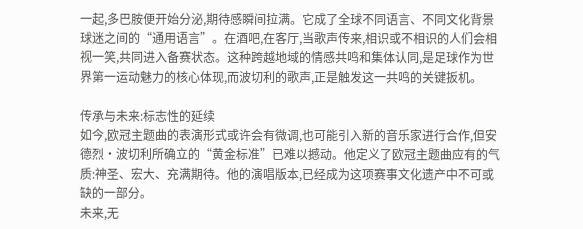一起,多巴胺便开始分泌,期待感瞬间拉满。它成了全球不同语言、不同文化背景球迷之间的“通用语言”。在酒吧,在客厅,当歌声传来,相识或不相识的人们会相视一笑,共同进入备赛状态。这种跨越地域的情感共鸣和集体认同,是足球作为世界第一运动魅力的核心体现,而波切利的歌声,正是触发这一共鸣的关键扳机。

传承与未来:标志性的延续
如今,欧冠主题曲的表演形式或许会有微调,也可能引入新的音乐家进行合作,但安德烈·波切利所确立的“黄金标准”已难以撼动。他定义了欧冠主题曲应有的气质:神圣、宏大、充满期待。他的演唱版本,已经成为这项赛事文化遗产中不可或缺的一部分。
未来,无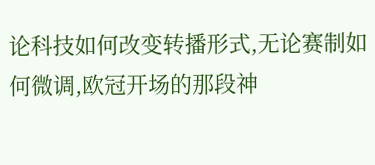论科技如何改变转播形式,无论赛制如何微调,欧冠开场的那段神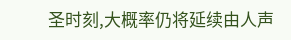圣时刻,大概率仍将延续由人声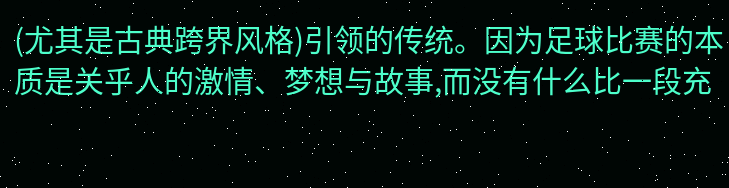(尤其是古典跨界风格)引领的传统。因为足球比赛的本质是关乎人的激情、梦想与故事,而没有什么比一段充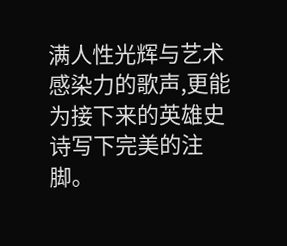满人性光辉与艺术感染力的歌声,更能为接下来的英雄史诗写下完美的注脚。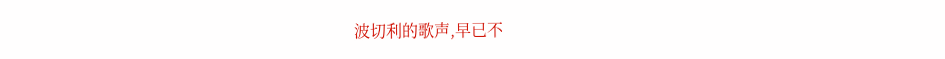波切利的歌声,早已不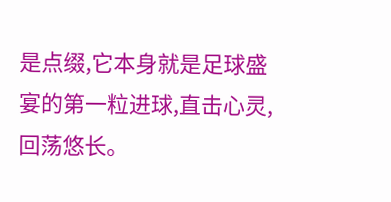是点缀,它本身就是足球盛宴的第一粒进球,直击心灵,回荡悠长。